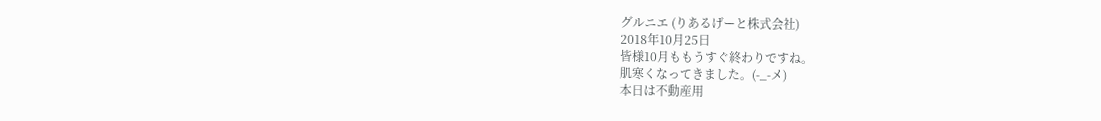グルニエ (りあるげーと株式会社)
2018年10月25日
皆様10月ももうすぐ終わりですね。
肌寒くなってきました。(-_-メ)
本日は不動産用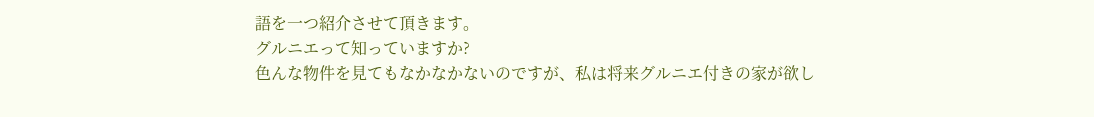語を一つ紹介させて頂きます。
グルニエって知っていますか?
色んな物件を見てもなかなかないのですが、私は将来グルニエ付きの家が欲し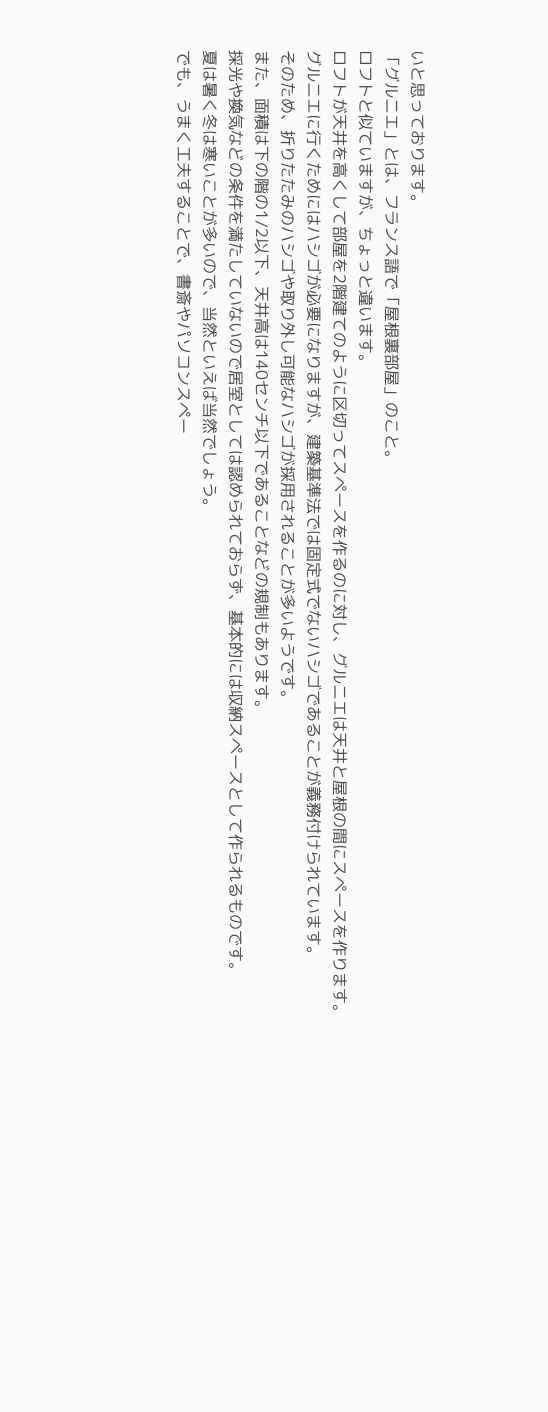いと思っております。
「グルニエ」とは、フランス語で「屋根裏部屋」のこと。
ロフトと似ていますが、ちょっと違います。
ロフトが天井を高くして部屋を2階建てのように区切ってスペースを作るのに対し、グルニエは天井と屋根の間にスペースを作ります。
グルニエに行くためにはハシゴが必要になりますが、建築基準法では固定式でないハシゴであることが義務付けられています。
そのため、折りたたみのハシゴや取り外し可能なハシゴが採用されることが多いようです。
また、面積は下の階の1/2以下、天井高は140センチ以下であることなどの規制もあります。
採光や換気などの条件を満たしていないので居室としては認められておらず、基本的には収納スペースとして作られるものです。
夏は暑く冬は寒いことが多いので、当然といえば当然でしょう。
でも、うまく工夫することで、書斎やパソコンスペー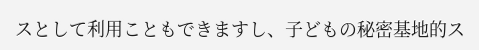スとして利用こともできますし、子どもの秘密基地的ス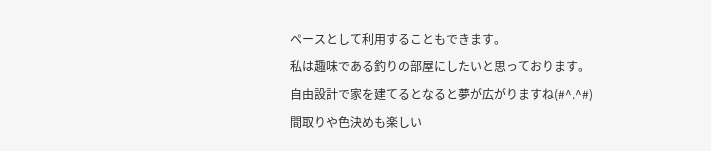ペースとして利用することもできます。
私は趣味である釣りの部屋にしたいと思っております。
自由設計で家を建てるとなると夢が広がりますね(#^.^#)
間取りや色決めも楽しい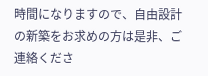時間になりますので、自由設計の新築をお求めの方は是非、ご連絡くださ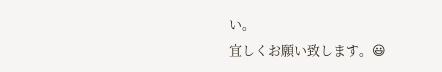い。
宜しくお願い致します。😃